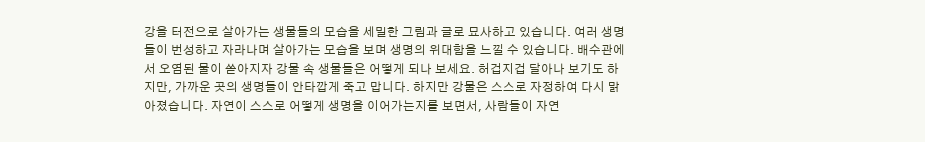강을 터전으로 살아가는 생물들의 모습을 세밀한 그림과 글로 묘사하고 있습니다. 여러 생명들이 번성하고 자라나며 살아가는 모습을 보며 생명의 위대함을 느낄 수 있습니다. 배수관에서 오염된 물이 쏟아지자 강물 속 생물들은 어떻게 되나 보세요. 허겁지겁 달아나 보기도 하지만, 가까운 곳의 생명들이 안타깝게 죽고 맙니다. 하지만 강물은 스스로 자정하여 다시 맑아졌습니다. 자연이 스스로 어떻게 생명을 이어가는지를 보면서, 사람들이 자연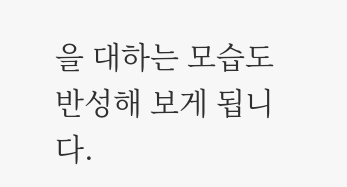을 대하는 모습도 반성해 보게 됩니다.